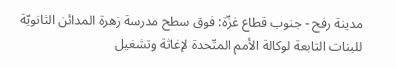مدينة رفح - جنوب قطاع غزّة: فوق سطح مدرسة زهرة المدائن الثانويّة للبنات التابعة لوكالة الأمم المتّحدة لإغاثة وتشغيل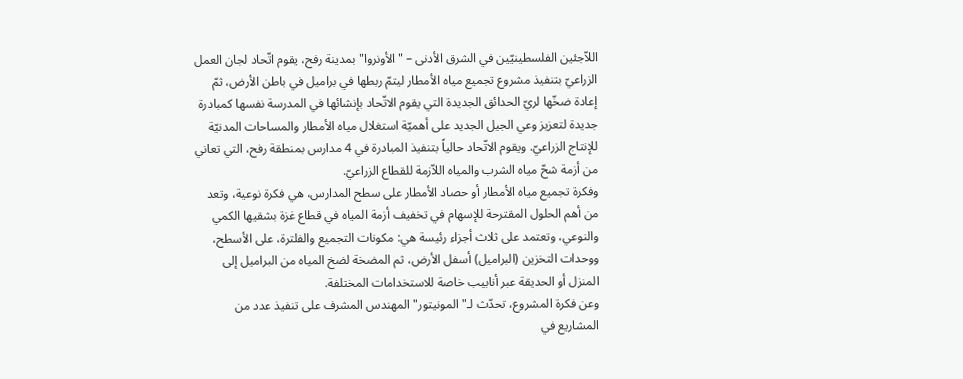اللاّجئين الفلسطينيّين في الشرق الأدنى – "الأونروا" بمدينة رفح، يقوم اتّحاد لجان العمل الزراعيّ بتنفيذ مشروع تجميع مياه الأمطار ليتمّ ربطها في براميل في باطن الأرض، ثمّ إعادة ضخّها لريّ الحدائق الجديدة التي يقوم الاتّحاد بإنشائها في المدرسة نفسها كمبادرة جديدة لتعزيز وعي الجيل الجديد على أهميّة استغلال مياه الأمطار والمساحات المدنيّة للإنتاج الزراعيّ. ويقوم الاتّحاد حالياً بتنفيذ المبادرة في 4 مدارس بمنطقة رفح، التي تعاني من أزمة شحّ مياه الشرب والمياه اللاّزمة للقطاع الزراعيّ.
وفكرة تجميع مياه الأمطار أو حصاد الأمطار على سطح المدارس، هي فكرة نوعية، وتعد من أهم الحلول المقترحة للإسهام في تخفيف أزمة المياه في قطاع غزة بشقيها الكمي والنوعي، وتعتمد على ثلاث أجزاء رئيسة هي: مكونات التجميع والفلترة، على الأسطح، ووحدات التخزين (البراميل) أسفل الأرض، ثم المضخة لضخ المياه من البراميل إلى المنزل أو الحديقة عبر أنابيب خاصة للاستخدامات المختلفة.
وعن فكرة المشروع، تحدّث لـ"المونيتور" المهندس المشرف على تنفيذ عدد من المشاريع في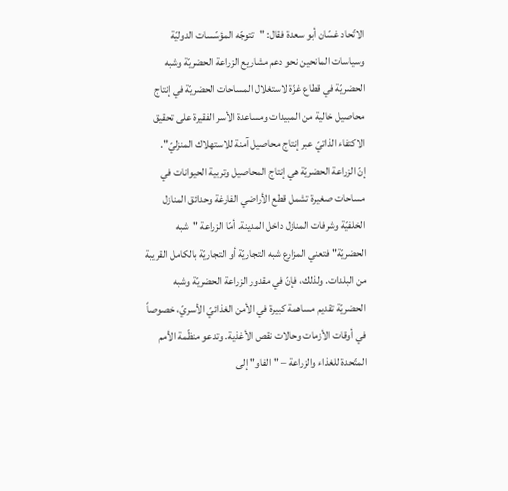الاتّحاد غسّان أبو سعدة فقال: "تتوجّه المؤسّسات الدوليّة وسياسات المانحين نحو دعم مشاريع الزراعة الحضريّة وشبه الحضريّة في قطاع غزّة لاستغلال المساحات الحضريّة في إنتاج محاصيل خالية من المبيدات ومساعدة الأسر الفقيرة على تحقيق الاكتفاء الذاتيّ عبر إنتاج محاصيل آمنة للاستهلاك المنزليّ".
إنّ الزراعة الحضريّة هي إنتاج المحاصيل وتربية الحيوانات في مساحات صغيرة تشمل قطع الأراضي الفارغة وحدائق المنازل الخلفيّة وشرفات المنازل داخل المدينة. أمّا الزراعة "شبه الحضريّة" فتعني المزارع شبه التجاريّة أو التجاريّة بالكامل القريبة من البلدات. ولذلك، فإنّ في مقدور الزراعة الحضريّة وشبه الحضريّة تقديم مساهمة كبيرة في الأمن الغذائيّ الأسريّ، خصوصاً في أوقات الأزمات وحالات نقص الأغذية. وتدعو منظّمة الأمم المتّحدة للغذاء والزراعة – "الفاو" إلى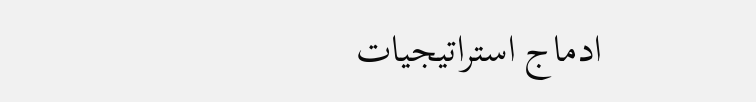ادماج استراتيجيات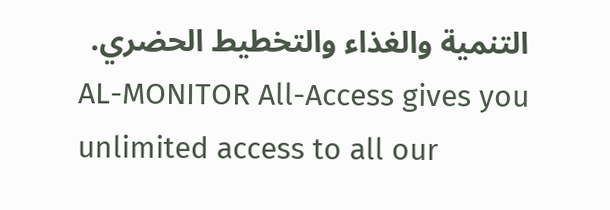التنمية والغذاء والتخطيط الحضري.
AL-MONITOR All-Access gives you unlimited access to all our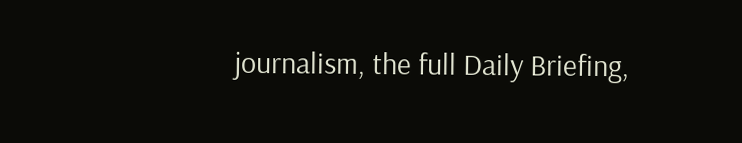journalism, the full Daily Briefing,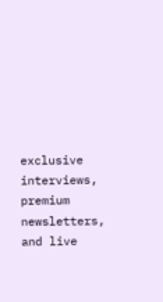exclusive interviews, premium newsletters, and live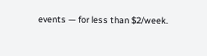events — for less than $2/week.